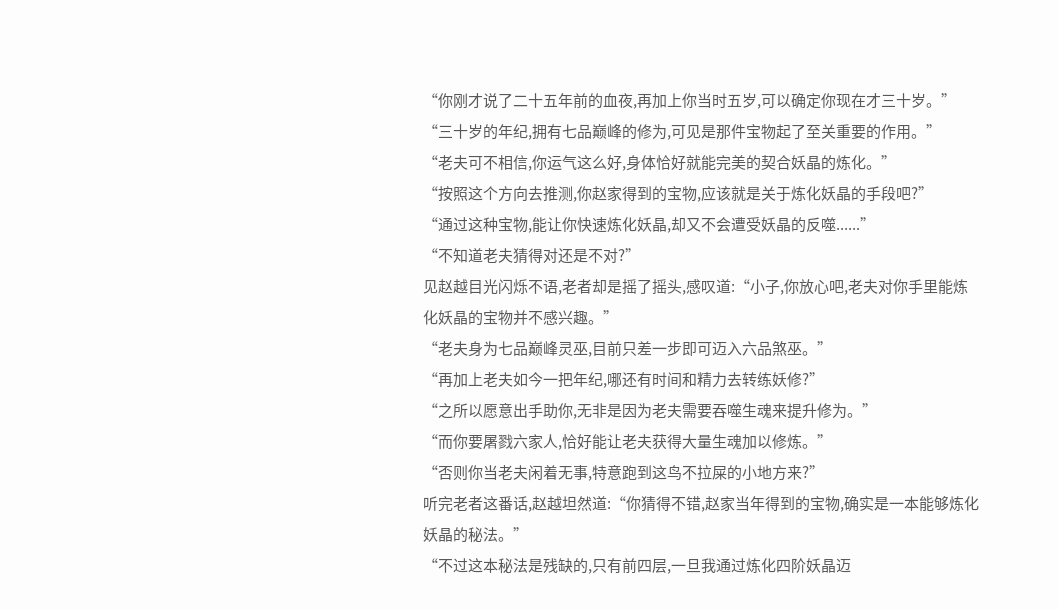“你刚才说了二十五年前的血夜,再加上你当时五岁,可以确定你现在才三十岁。”
“三十岁的年纪,拥有七品巅峰的修为,可见是那件宝物起了至关重要的作用。”
“老夫可不相信,你运气这么好,身体恰好就能完美的契合妖晶的炼化。”
“按照这个方向去推测,你赵家得到的宝物,应该就是关于炼化妖晶的手段吧?”
“通过这种宝物,能让你快速炼化妖晶,却又不会遭受妖晶的反噬......”
“不知道老夫猜得对还是不对?”
见赵越目光闪烁不语,老者却是摇了摇头,感叹道:“小子,你放心吧,老夫对你手里能炼化妖晶的宝物并不感兴趣。”
“老夫身为七品巅峰灵巫,目前只差一步即可迈入六品煞巫。”
“再加上老夫如今一把年纪,哪还有时间和精力去转练妖修?”
“之所以愿意出手助你,无非是因为老夫需要吞噬生魂来提升修为。”
“而你要屠戮六家人,恰好能让老夫获得大量生魂加以修炼。”
“否则你当老夫闲着无事,特意跑到这鸟不拉屎的小地方来?”
听完老者这番话,赵越坦然道:“你猜得不错,赵家当年得到的宝物,确实是一本能够炼化妖晶的秘法。”
“不过这本秘法是残缺的,只有前四层,一旦我通过炼化四阶妖晶迈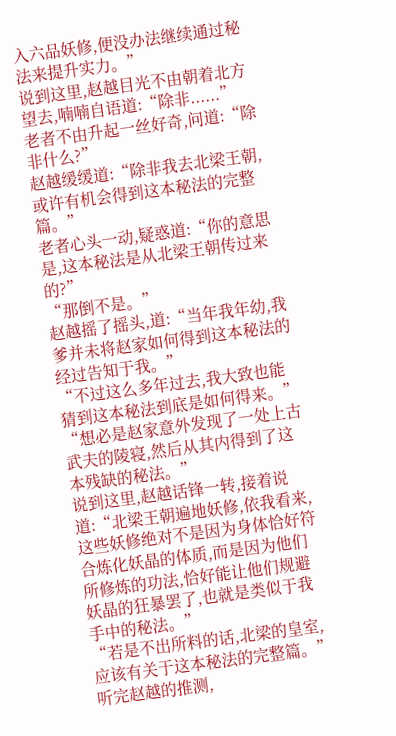入六品妖修,便没办法继续通过秘法来提升实力。”
说到这里,赵越目光不由朝着北方望去,喃喃自语道:“除非......”
老者不由升起一丝好奇,问道:“除非什么?”
赵越缓缓道:“除非我去北梁王朝,或许有机会得到这本秘法的完整篇。”
老者心头一动,疑惑道:“你的意思是,这本秘法是从北梁王朝传过来的?”
“那倒不是。”
赵越摇了摇头,道:“当年我年幼,我爹并未将赵家如何得到这本秘法的经过告知于我。”
“不过这么多年过去,我大致也能猜到这本秘法到底是如何得来。”
“想必是赵家意外发现了一处上古武夫的陵寝,然后从其内得到了这本残缺的秘法。”
说到这里,赵越话锋一转,接着说道:“北梁王朝遍地妖修,依我看来,这些妖修绝对不是因为身体恰好符合炼化妖晶的体质,而是因为他们所修炼的功法,恰好能让他们规避妖晶的狂暴罢了,也就是类似于我手中的秘法。”
“若是不出所料的话,北梁的皇室,应该有关于这本秘法的完整篇。”
听完赵越的推测,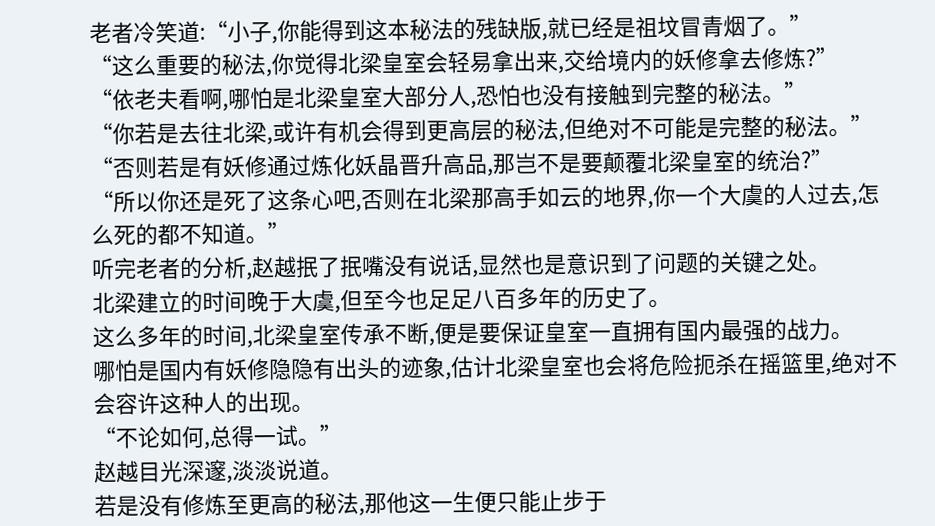老者冷笑道:“小子,你能得到这本秘法的残缺版,就已经是祖坟冒青烟了。”
“这么重要的秘法,你觉得北梁皇室会轻易拿出来,交给境内的妖修拿去修炼?”
“依老夫看啊,哪怕是北梁皇室大部分人,恐怕也没有接触到完整的秘法。”
“你若是去往北梁,或许有机会得到更高层的秘法,但绝对不可能是完整的秘法。”
“否则若是有妖修通过炼化妖晶晋升高品,那岂不是要颠覆北梁皇室的统治?”
“所以你还是死了这条心吧,否则在北梁那高手如云的地界,你一个大虞的人过去,怎么死的都不知道。”
听完老者的分析,赵越抿了抿嘴没有说话,显然也是意识到了问题的关键之处。
北梁建立的时间晚于大虞,但至今也足足八百多年的历史了。
这么多年的时间,北梁皇室传承不断,便是要保证皇室一直拥有国内最强的战力。
哪怕是国内有妖修隐隐有出头的迹象,估计北梁皇室也会将危险扼杀在摇篮里,绝对不会容许这种人的出现。
“不论如何,总得一试。”
赵越目光深邃,淡淡说道。
若是没有修炼至更高的秘法,那他这一生便只能止步于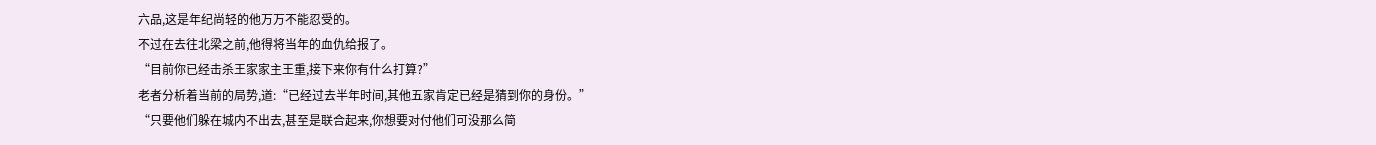六品,这是年纪尚轻的他万万不能忍受的。
不过在去往北梁之前,他得将当年的血仇给报了。
“目前你已经击杀王家家主王重,接下来你有什么打算?”
老者分析着当前的局势,道:“已经过去半年时间,其他五家肯定已经是猜到你的身份。”
“只要他们躲在城内不出去,甚至是联合起来,你想要对付他们可没那么简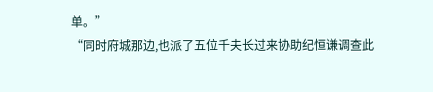单。”
“同时府城那边,也派了五位千夫长过来协助纪恒谦调查此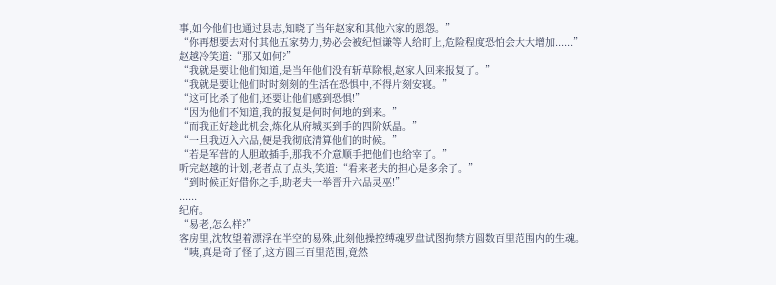事,如今他们也通过县志,知晓了当年赵家和其他六家的恩怨。”
“你再想要去对付其他五家势力,势必会被纪恒谦等人给盯上,危险程度恐怕会大大增加......”
赵越冷笑道:“那又如何?”
“我就是要让他们知道,是当年他们没有斩草除根,赵家人回来报复了。”
“我就是要让他们时时刻刻的生活在恐惧中,不得片刻安寝。”
“这可比杀了他们,还要让他们感到恐惧!”
“因为他们不知道,我的报复是何时何地的到来。”
“而我正好趁此机会,炼化从府城买到手的四阶妖晶。”
“一旦我迈入六品,便是我彻底清算他们的时候。”
“若是军营的人胆敢插手,那我不介意顺手把他们也给宰了。”
听完赵越的计划,老者点了点头,笑道:“看来老夫的担心是多余了。”
“到时候正好借你之手,助老夫一举晋升六品灵巫!”
......
纪府。
“易老,怎么样?”
客房里,沈牧望着漂浮在半空的易殊,此刻他操控缚魂罗盘试图拘禁方圆数百里范围内的生魂。
“咦,真是奇了怪了,这方圆三百里范围,竟然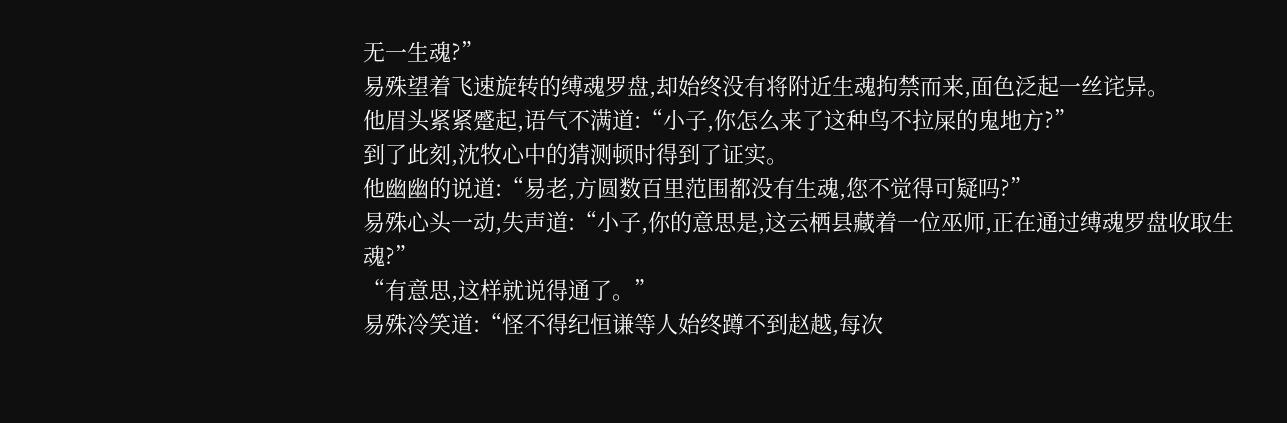无一生魂?”
易殊望着飞速旋转的缚魂罗盘,却始终没有将附近生魂拘禁而来,面色泛起一丝诧异。
他眉头紧紧蹙起,语气不满道:“小子,你怎么来了这种鸟不拉屎的鬼地方?”
到了此刻,沈牧心中的猜测顿时得到了证实。
他幽幽的说道:“易老,方圆数百里范围都没有生魂,您不觉得可疑吗?”
易殊心头一动,失声道:“小子,你的意思是,这云栖县藏着一位巫师,正在通过缚魂罗盘收取生魂?”
“有意思,这样就说得通了。”
易殊冷笑道:“怪不得纪恒谦等人始终蹲不到赵越,每次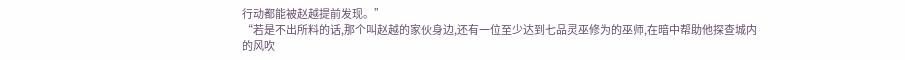行动都能被赵越提前发现。”
“若是不出所料的话,那个叫赵越的家伙身边,还有一位至少达到七品灵巫修为的巫师,在暗中帮助他探查城内的风吹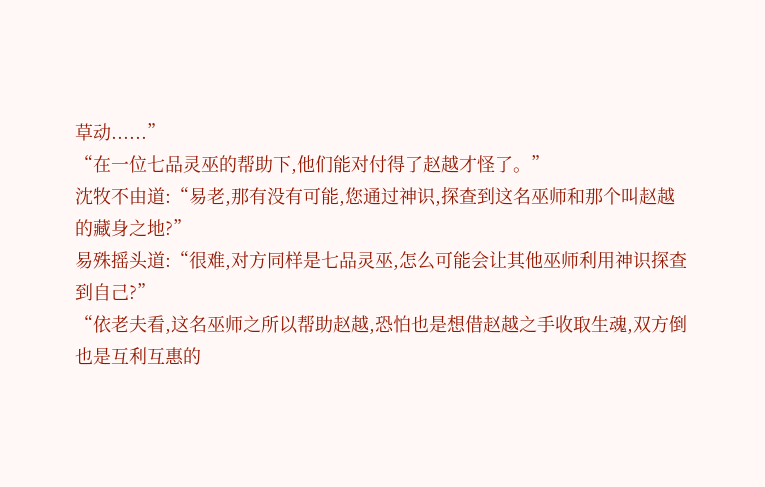草动......”
“在一位七品灵巫的帮助下,他们能对付得了赵越才怪了。”
沈牧不由道:“易老,那有没有可能,您通过神识,探查到这名巫师和那个叫赵越的藏身之地?”
易殊摇头道:“很难,对方同样是七品灵巫,怎么可能会让其他巫师利用神识探查到自己?”
“依老夫看,这名巫师之所以帮助赵越,恐怕也是想借赵越之手收取生魂,双方倒也是互利互惠的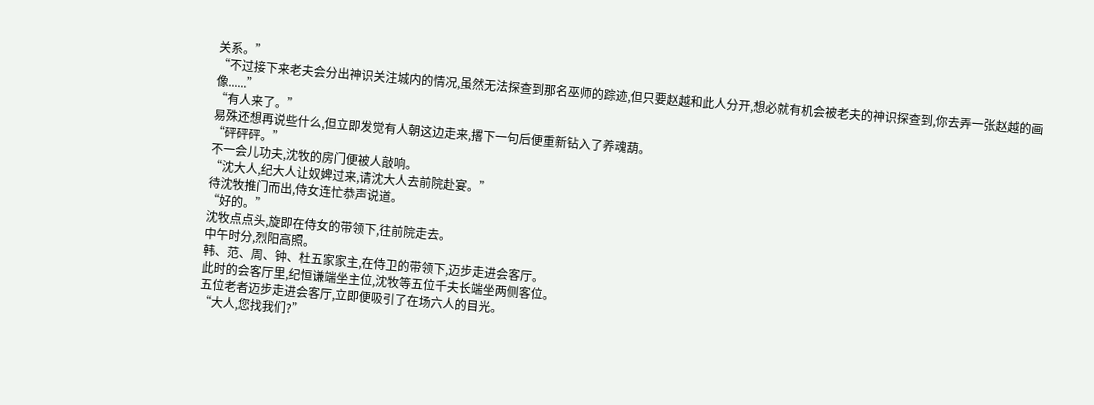关系。”
“不过接下来老夫会分出神识关注城内的情况,虽然无法探查到那名巫师的踪迹,但只要赵越和此人分开,想必就有机会被老夫的神识探查到,你去弄一张赵越的画像......”
“有人来了。”
易殊还想再说些什么,但立即发觉有人朝这边走来,撂下一句后便重新钻入了养魂葫。
“砰砰砰。”
不一会儿功夫,沈牧的房门便被人敲响。
“沈大人,纪大人让奴婢过来,请沈大人去前院赴宴。”
待沈牧推门而出,侍女连忙恭声说道。
“好的。”
沈牧点点头,旋即在侍女的带领下,往前院走去。
中午时分,烈阳高照。
韩、范、周、钟、杜五家家主,在侍卫的带领下,迈步走进会客厅。
此时的会客厅里,纪恒谦端坐主位,沈牧等五位千夫长端坐两侧客位。
五位老者迈步走进会客厅,立即便吸引了在场六人的目光。
“大人,您找我们?”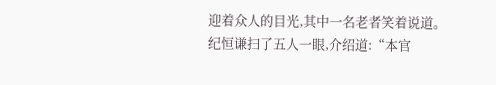迎着众人的目光,其中一名老者笑着说道。
纪恒谦扫了五人一眼,介绍道:“本官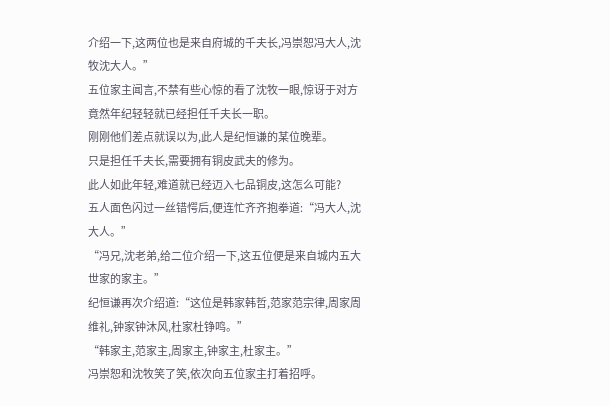介绍一下,这两位也是来自府城的千夫长,冯崇恕冯大人,沈牧沈大人。”
五位家主闻言,不禁有些心惊的看了沈牧一眼,惊讶于对方竟然年纪轻轻就已经担任千夫长一职。
刚刚他们差点就误以为,此人是纪恒谦的某位晚辈。
只是担任千夫长,需要拥有铜皮武夫的修为。
此人如此年轻,难道就已经迈入七品铜皮,这怎么可能?
五人面色闪过一丝错愕后,便连忙齐齐抱拳道:“冯大人,沈大人。”
“冯兄,沈老弟,给二位介绍一下,这五位便是来自城内五大世家的家主。”
纪恒谦再次介绍道:“这位是韩家韩哲,范家范宗律,周家周维礼,钟家钟沐风,杜家杜铮鸣。”
“韩家主,范家主,周家主,钟家主,杜家主。”
冯崇恕和沈牧笑了笑,依次向五位家主打着招呼。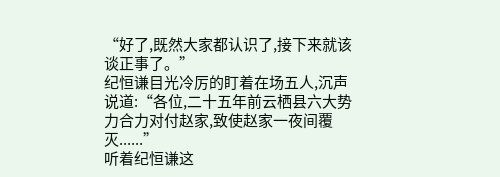“好了,既然大家都认识了,接下来就该谈正事了。”
纪恒谦目光冷厉的盯着在场五人,沉声说道:“各位,二十五年前云栖县六大势力合力对付赵家,致使赵家一夜间覆灭......”
听着纪恒谦这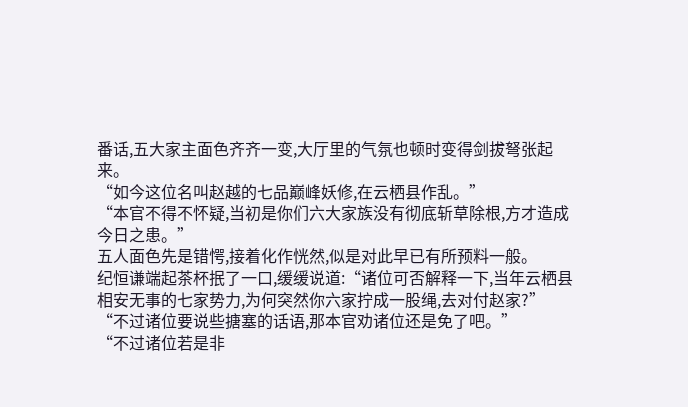番话,五大家主面色齐齐一变,大厅里的气氛也顿时变得剑拔弩张起来。
“如今这位名叫赵越的七品巅峰妖修,在云栖县作乱。”
“本官不得不怀疑,当初是你们六大家族没有彻底斩草除根,方才造成今日之患。”
五人面色先是错愕,接着化作恍然,似是对此早已有所预料一般。
纪恒谦端起茶杯抿了一口,缓缓说道:“诸位可否解释一下,当年云栖县相安无事的七家势力,为何突然你六家拧成一股绳,去对付赵家?”
“不过诸位要说些搪塞的话语,那本官劝诸位还是免了吧。”
“不过诸位若是非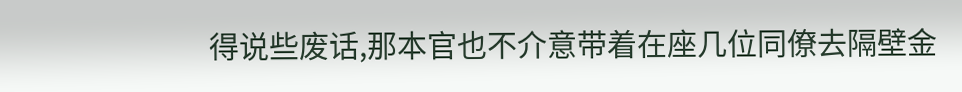得说些废话,那本官也不介意带着在座几位同僚去隔壁金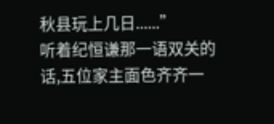秋县玩上几日......”
听着纪恒谦那一语双关的话,五位家主面色齐齐一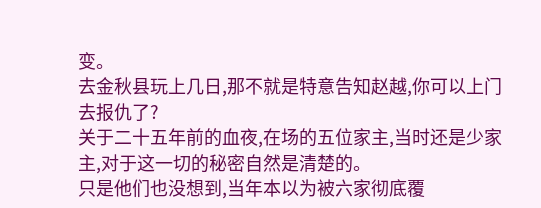变。
去金秋县玩上几日,那不就是特意告知赵越,你可以上门去报仇了?
关于二十五年前的血夜,在场的五位家主,当时还是少家主,对于这一切的秘密自然是清楚的。
只是他们也没想到,当年本以为被六家彻底覆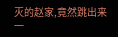灭的赵家,竟然跳出来一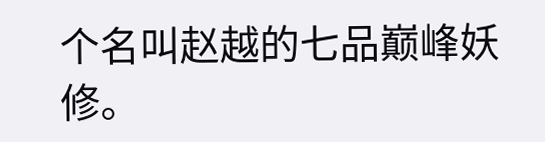个名叫赵越的七品巅峰妖修。